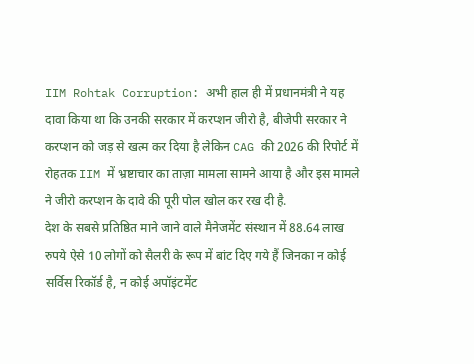IIM Rohtak Corruption: अभी हाल ही में प्रधानमंत्री ने यह दावा किया था कि उनकी सरकार में करप्शन जीरो है, बीजेपी सरकार ने करप्शन को जड़ से खत्म कर दिया है लेकिन CAG की 2026 की रिपोर्ट में रोहतक IIM में भ्रष्टाचार का ताज़ा मामला सामने आया है और इस मामले ने जीरो करप्शन के दावे की पूरी पोल खोल कर रख दी है.
देश के सबसे प्रतिष्ठित माने जाने वाले मैनेजमेंट संस्थान में 88.64 लाख रुपये ऐसे 10 लोगों को सैलरी के रूप में बांट दिए गये हैं जिनका न कोई सर्विस रिकॉर्ड है, न कोई अपॉइंटमेंट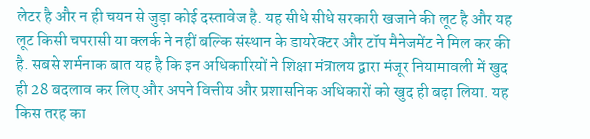लेटर है और न ही चयन से जुड़ा कोई दस्तावेज है. यह सीधे सीधे सरकारी खजाने की लूट है और यह लूट किसी चपरासी या क्लर्क ने नहीं बल्कि संस्थान के डायरेक्टर और टॉप मैनेजमेंट ने मिल कर की है. सबसे शर्मनाक बात यह है कि इन अधिकारियों ने शिक्षा मंत्रालय द्वारा मंजूर नियामावली में खुद ही 28 बदलाव कर लिए और अपने वित्तीय और प्रशासनिक अधिकारों को खुद ही बढ़ा लिया. यह किस तरह का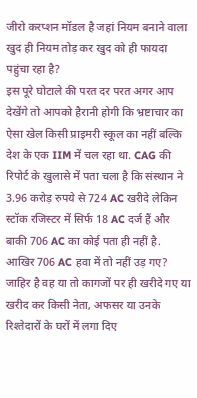जीरो करप्शन मॉडल है जहां नियम बनाने वाला खुद ही नियम तोड़ कर खुद को ही फायदा पहुंचा रहा है?
इस पूरे घोटाले की परत दर परत अगर आप देखेंगे तो आपको हैरानी होगी कि भ्रष्टाचार का ऐसा खेल किसी प्राइमरी स्कूल का नहीं बल्कि देश के एक IIM में चल रहा था. CAG की रिपोर्ट के खुलासे में पता चला है कि संस्थान ने 3.96 करोड़ रुपये से 724 AC खरीदे लेकिन स्टॉक रजिस्टर में सिर्फ 18 AC दर्ज हैं और बाकी 706 AC का कोई पता ही नहीं है. आखिर 706 AC हवा में तो नहीं उड़ गए? जाहिर है वह या तो कागजों पर ही खरीदे गए या खरीद कर किसी नेता, अफसर या उनके रिश्तेदारों के घरों में लगा दिए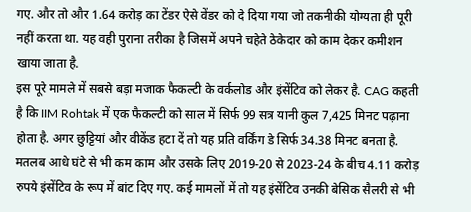गए. और तो और 1.64 करोड़ का टेंडर ऐसे वेंडर को दे दिया गया जो तकनीकी योग्यता ही पूरी नहीं करता था. यह वही पुराना तरीका है जिसमें अपने चहेते ठेकेदार को काम देकर कमीशन खाया जाता है.
इस पूरे मामले में सबसे बड़ा मजाक फैकल्टी के वर्कलोड और इंसेंटिव को लेकर है. CAG कहती है कि IIM Rohtak में एक फैकल्टी को साल में सिर्फ 99 सत्र यानी कुल 7,425 मिनट पढ़ाना होता है. अगर छुट्टियां और वीकेंड हटा दें तो यह प्रति वर्किंग डे सिर्फ 34.38 मिनट बनता है. मतलब आधे घंटे से भी कम काम और उसके लिए 2019-20 से 2023-24 के बीच 4.11 करोड़ रुपये इंसेंटिव के रूप में बांट दिए गए. कई मामलों में तो यह इंसेंटिव उनकी बेसिक सैलरी से भी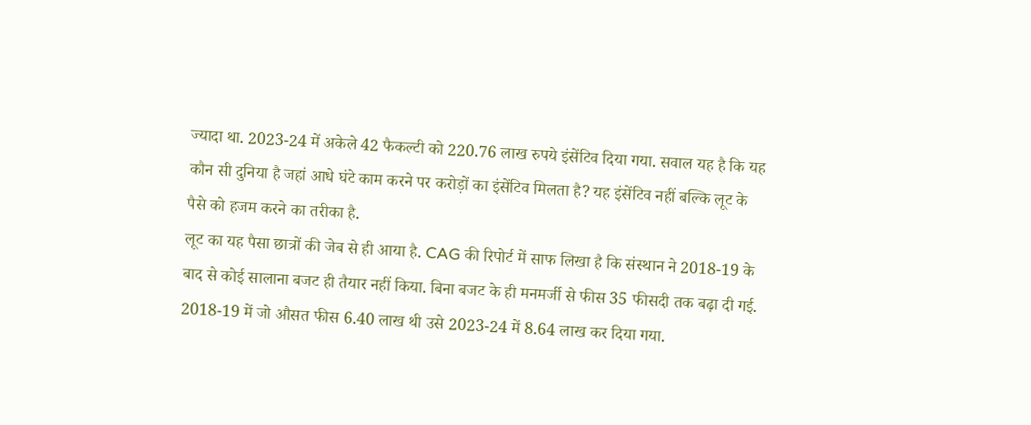ज्यादा था. 2023-24 में अकेले 42 फैकल्टी को 220.76 लाख रुपये इंसेंटिव दिया गया. सवाल यह है कि यह कौन सी दुनिया है जहां आधे घंटे काम करने पर करोड़ों का इंसेंटिव मिलता है? यह इंसेंटिव नहीं बल्कि लूट के पैसे को हजम करने का तरीका है.
लूट का यह पैसा छात्रों की जेब से ही आया है. CAG की रिपोर्ट में साफ लिखा है कि संस्थान ने 2018-19 के बाद से कोई सालाना बजट ही तैयार नहीं किया. बिना बजट के ही मनमर्जी से फीस 35 फीसदी तक बढ़ा दी गई. 2018-19 में जो औसत फीस 6.40 लाख थी उसे 2023-24 में 8.64 लाख कर दिया गया.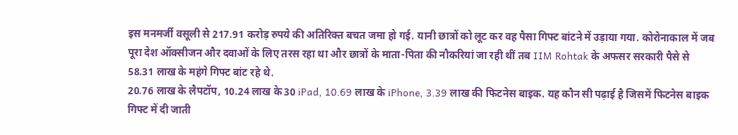इस मनमर्जी वसूली से 217.91 करोड़ रुपये की अतिरिक्त बचत जमा हो गई. यानी छात्रों को लूट कर वह पैसा गिफ्ट बांटने में उड़ाया गया. कोरोनाकाल में जब पूरा देश ऑक्सीजन और दवाओं के लिए तरस रहा था और छात्रों के माता-पिता की नौकरियां जा रही थीं तब IIM Rohtak के अफसर सरकारी पैसे से 58.31 लाख के महंगे गिफ्ट बांट रहे थे.
20.76 लाख के लैपटॉप, 10.24 लाख के 30 iPad, 10.69 लाख के iPhone, 3.39 लाख की फिटनेस बाइक. यह कौन सी पढ़ाई है जिसमें फिटनेस बाइक गिफ्ट में दी जाती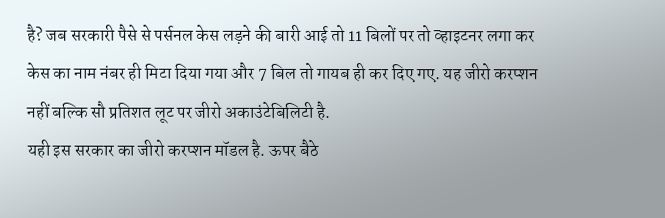है? जब सरकारी पैसे से पर्सनल केस लड़ने की बारी आई तो 11 बिलों पर तो व्हाइटनर लगा कर केस का नाम नंबर ही मिटा दिया गया और 7 बिल तो गायब ही कर दिए गए. यह जीरो करप्शन नहीं बल्कि सौ प्रतिशत लूट पर जीरो अकाउंटेबिलिटी है.
यही इस सरकार का जीरो करप्शन मॉडल है. ऊपर बैठे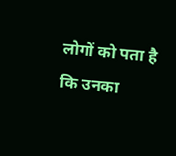लोगों को पता है कि उनका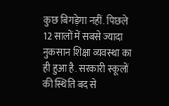कुछ बिगड़ेगा नहीं. पिछले 12 सालों में सबसे ज्यादा नुकसान शिक्षा व्यवस्था का ही हुआ है. सरकारी स्कूलों की स्थिति बद से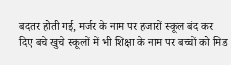बदतर होती गई, मर्जर के नाम पर हजारों स्कूल बंद कर दिए बचे खुचे स्कूलों में भी शिक्षा के नाम पर बच्चों को मिड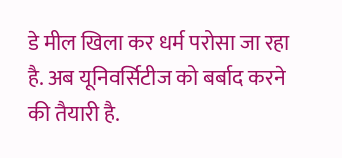डे मील खिला कर धर्म परोसा जा रहा है. अब यूनिवर्सिटीज को बर्बाद करने की तैयारी है.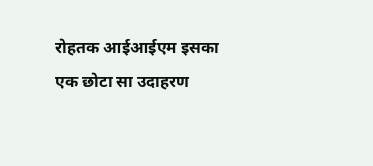रोहतक आईआईएम इसका एक छोटा सा उदाहरण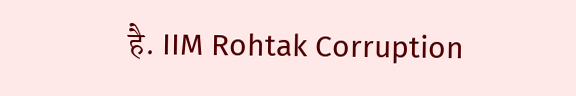है. IIM Rohtak Corruption